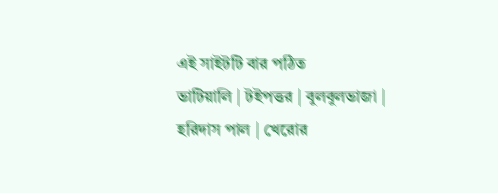এই সাইটটি বার পঠিত
ভাটিয়ালি | টইপত্তর | বুলবুলভাজা | হরিদাস পাল | খেরোর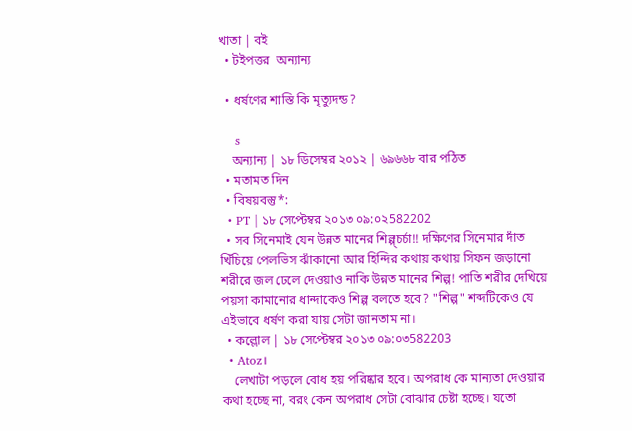খাতা | বই
  • টইপত্তর  অন্যান্য

  • ধর্ষণের শাস্তি কি মৃত্যুদন্ড?

    s
    অন্যান্য | ১৮ ডিসেম্বর ২০১২ | ৬৯৬৬৮ বার পঠিত
  • মতামত দিন
  • বিষয়বস্তু*:
  • PT | ১৮ সেপ্টেম্বর ২০১৩ ০৯:০২582202
  • সব সিনেমাই যেন উন্নত মানের শিল্প্চর্চা!! দক্ষিণের সিনেমার দাঁত খিঁচিয়ে পেলভিস ঝাঁকানো আর হিন্দির কথায় কথায় সিফন জড়ানো শরীরে জল ঢেলে দেওয়াও নাকি উন্নত মানের শিল্প! পাতি শরীর দেখিয়ে পয়সা কামানোর ধান্দাকেও শিল্প বলতে হবে? "শিল্প" শব্দটিকেও যে এইভাবে ধর্ষণ করা যায় সেটা জানতাম না।
  • কল্লোল | ১৮ সেপ্টেম্বর ২০১৩ ০৯:০৩582203
  • Atoz।
    লেখাটা পড়লে বোধ হয় পরিষ্কার হবে। অপরাধ কে মান্যতা দেওয়ার কথা হচ্ছে না, বরং কেন অপরাধ সেটা বোঝার চেষ্টা হচ্ছে। যতো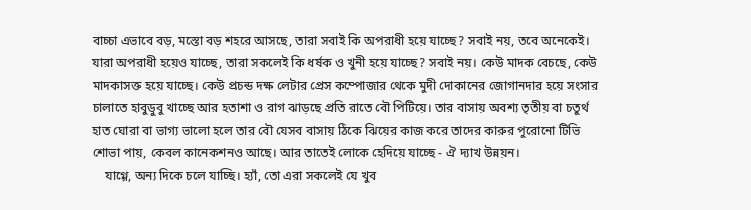বাচ্চা এভাবে বড়, মস্তো বড় শহরে আসছে, তারা সবাই কি অপরাধী হয়ে যাচ্ছে? সবাই নয়, তবে অনেকেই। যারা অপরাধী হয়েও যাচ্ছে, তারা সকলেই কি ধর্ষক ও খুনী হয়ে যাচ্ছে? সবাই নয়। কেউ মাদক বেচছে, কেউ মাদকাসক্ত হয়ে যাচ্ছে। কেউ প্রচন্ড দক্ষ লেটার প্রেস কম্পোজার থেকে মুদী দোকানের জোগানদার হয়ে সংসার চালাতে হাবুডুবু খাচ্ছে আর হতাশা ও রাগ ঝাড়ছে প্রতি রাতে বৌ পিটিয়ে। তার বাসায় অবশ্য তৃতীয় বা চতুর্থ হাত ঘোরা বা ভাগ্য ভালো হলে তার বৌ যেসব বাসায় ঠিকে ঝিয়ের কাজ করে তাদের কারুর পুরোনো টিভি শোভা পায়, কেবল কানেকশনও আছে। আর তাতেই লোকে হেদিয়ে যাচ্ছে - ঐ দ্যাখ উন্নয়ন।
    যাগ্গে, অন্য দিকে চলে যাচ্ছি। হ্যাঁ, তো এরা সকলেই যে খুব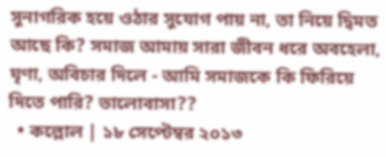সুনাগরিক হয়ে ওঠার সুযোগ পায় না, তা নিয়ে দ্বিমত আছে কি? সমাজ আমায় সারা জীবন ধরে অবহেলা, ঘৃণা, অবিচার দিলে - আমি সমাজকে কি ফিরিয়ে দিতে পারি? ভালোবাসা??
  • কল্লোল | ১৮ সেপ্টেম্বর ২০১৩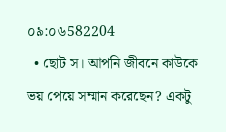০৯:০৬582204
  • ছোট স। আপনি জীবনে কাউকে ভয় পেয়ে সম্মান করেছেন? একটু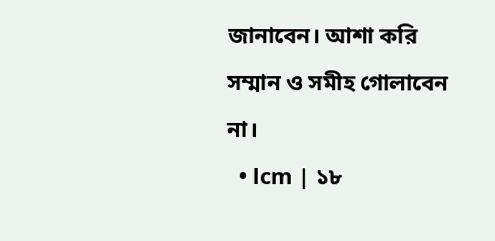জানাবেন। আশা করি সম্মান ও সমীহ গোলাবেন না।
  • lcm | ১৮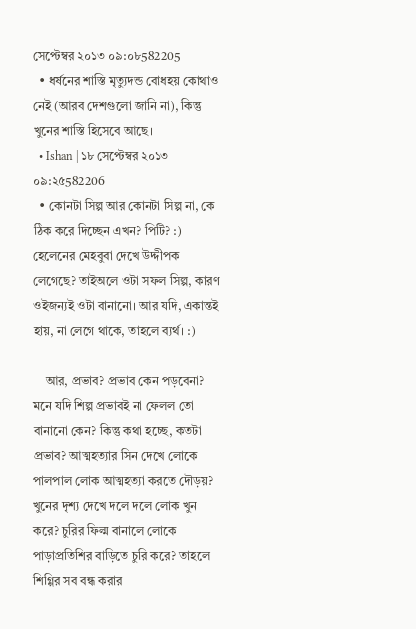সেপ্টেম্বর ২০১৩ ০৯:০৮582205
  • ধর্ষনের শাস্তি মৃত্যুদন্ড বোধহয় কোথাও নেই (আরব দেশগুলো জানি না), কিন্তু খুনের শাস্তি হিসেবে আছে।
  • Ishan | ১৮ সেপ্টেম্বর ২০১৩ ০৯:২৫582206
  • কোনটা সিল্প আর কোনটা সিল্প না, কে ঠিক করে দিচ্ছেন এখন? পিটি? :) হেলেনের মেহবুবা দেখে উদ্দীপক লেগেছে? তাইঅলে ওটা সফল সিল্প, কারণ ওইজন্যই ওটা বানানো। আর যদি, একান্তই হায়, না লেগে থাকে, তাহলে ব্যর্থ। :)

    আর, প্রভাব? প্রভাব কেন পড়বেনা? মনে যদি শিল্প প্রভাবই না ফেলল তো বানানো কেন? কিন্তু কথা হচ্ছে, কতটা প্রভাব? আত্মহত্যার সিন দেখে লোকে পালপাল লোক আত্মহত্যা করতে দৌড়য়? খুনের দৃশ্য দেখে দলে দলে লোক খুন করে? চুরির ফিল্ম বানালে লোকে পাড়াপ্রতিশির বাড়িতে চুরি করে? তাহলে শিগ্গির সব বন্ধ করার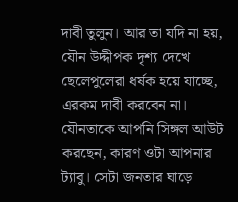দাবী তুলুন। আর তা যদি না হয়, যৌন উদ্দীপক দৃশ্য দেখে ছেলেপুলেরা ধর্ষক হয়ে যাচ্ছে, এরকম দাবী করবেন না। যৌনতাকে আপনি সিঙ্গল আউট করছেন, কারণ ওটা আপনার ট্যাবু। সেটা জনতার ঘাড়ে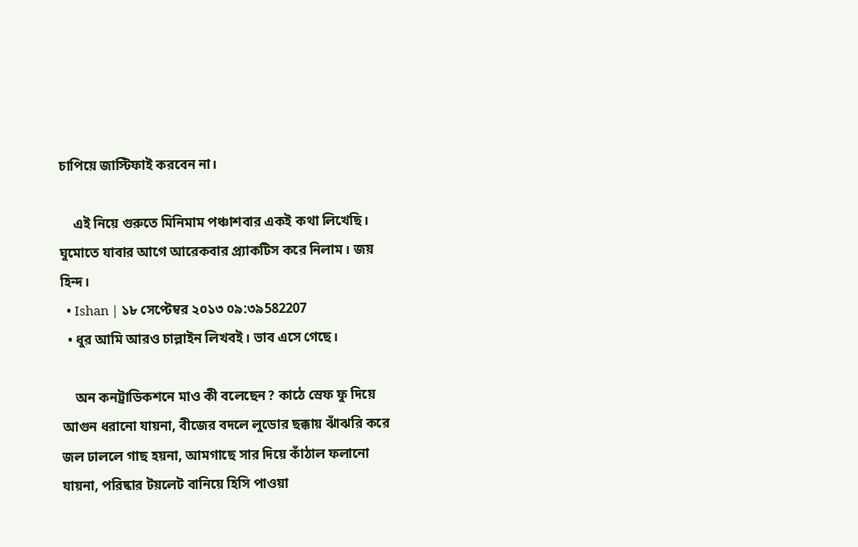চাপিয়ে জাস্টিফাই করবেন না।

    এই নিয়ে গুরুতে মিনিমাম পঞ্চাশবার একই কথা লিখেছি। ঘুমোতে যাবার আগে আরেকবার প্র্যাকটিস করে নিলাম। জয় হিন্দ।
  • Ishan | ১৮ সেপ্টেম্বর ২০১৩ ০৯:৩৯582207
  • ধুর আমি আরও চাল্লাইন লিখবই। ভাব এসে গেছে।

    অন কনট্রাডিকশনে মাও কী বলেছেন? কাঠে স্রেফ ফু দিয়ে আগুন ধরানো যায়না, বীজের বদলে লুডোর ছক্কায় ঝাঁঝরি করে জল ঢাললে গাছ হয়না, আমগাছে সার দিয়ে কাঁঠাল ফলানো যায়না, পরিষ্কার টয়লেট বানিয়ে হিসি পাওয়া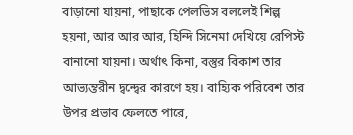বাড়ানো যায়না, পাছাকে পেলভিস বললেই শিল্প হয়না, আর আর আর, হিন্দি সিনেমা দেখিয়ে রেপিস্ট বানানো যায়না। অর্থাৎ কিনা, বস্তুর বিকাশ তার আভ্যন্তরীন দ্বন্দ্বের কারণে হয়। বাহ্যিক পরিবেশ তার উপর প্রভাব ফেলতে পারে,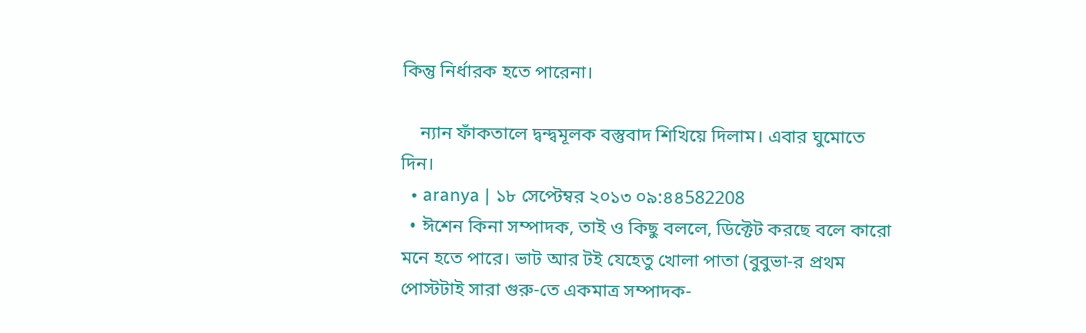কিন্তু নির্ধারক হতে পারেনা।

    ন্যান ফাঁকতালে দ্বন্দ্বমূলক বস্তুবাদ শিখিয়ে দিলাম। এবার ঘুমোতে দিন।
  • aranya | ১৮ সেপ্টেম্বর ২০১৩ ০৯:৪৪582208
  • ঈশেন কিনা সম্পাদক, তাই ও কিছু বললে, ডিক্টেট করছে বলে কারো মনে হতে পারে। ভাট আর টই যেহেতু খোলা পাতা (বুবুভা-র প্রথম পোস্টটাই সারা গুরু-তে একমাত্র সম্পাদক-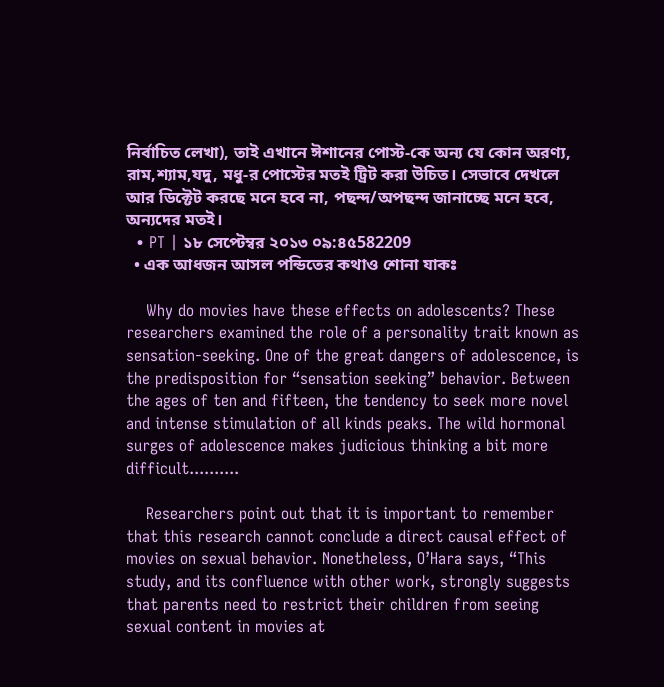নির্বাচিত লেখা), তাই এখানে ঈশানের পোস্ট-কে অন্য যে কোন অরণ্য, রাম,শ্যাম,যদু, মধু-র পোস্টের মতই ট্রিট করা উচিত। সেভাবে দেখলে আর ডিক্টেট করছে মনে হবে না, পছন্দ/অপছন্দ জানাচ্ছে মনে হবে, অন্যদের মতই।
  • PT | ১৮ সেপ্টেম্বর ২০১৩ ০৯:৪৫582209
  • এক আধজন আসল পন্ডিতের কথাও শোনা যাকঃ

    Why do movies have these effects on adolescents? These researchers examined the role of a personality trait known as sensation-seeking. One of the great dangers of adolescence, is the predisposition for “sensation seeking” behavior. Between the ages of ten and fifteen, the tendency to seek more novel and intense stimulation of all kinds peaks. The wild hormonal surges of adolescence makes judicious thinking a bit more difficult..........

    Researchers point out that it is important to remember that this research cannot conclude a direct causal effect of movies on sexual behavior. Nonetheless, O’Hara says, “This study, and its confluence with other work, strongly suggests that parents need to restrict their children from seeing sexual content in movies at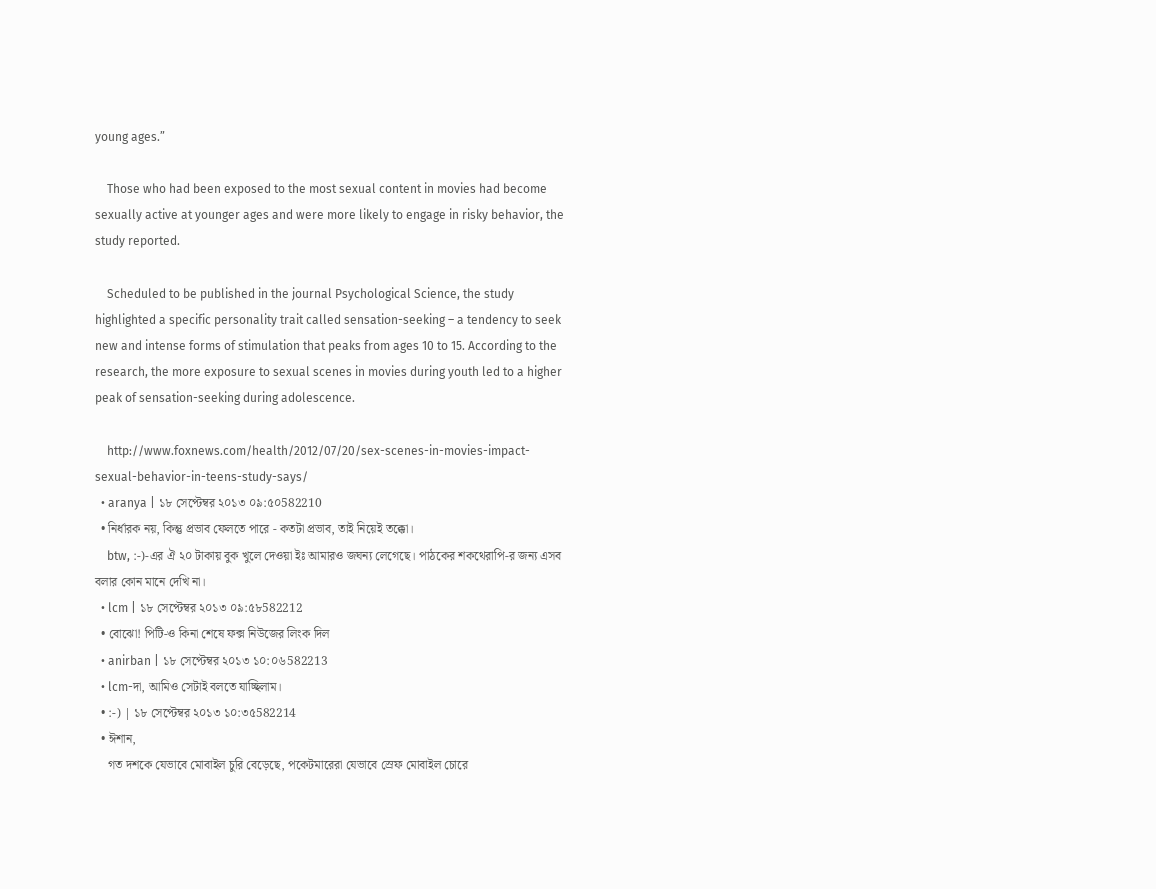young ages.”

    Those who had been exposed to the most sexual content in movies had become sexually active at younger ages and were more likely to engage in risky behavior, the study reported.

    Scheduled to be published in the journal Psychological Science, the study highlighted a specific personality trait called sensation-seeking – a tendency to seek new and intense forms of stimulation that peaks from ages 10 to 15. According to the research, the more exposure to sexual scenes in movies during youth led to a higher peak of sensation-seeking during adolescence.

    http://www.foxnews.com/health/2012/07/20/sex-scenes-in-movies-impact-sexual-behavior-in-teens-study-says/
  • aranya | ১৮ সেপ্টেম্বর ২০১৩ ০৯:৫০582210
  • নির্ধারক নয়, কিন্তু প্রভাব ফেলতে পারে - কতটা প্রভাব, তাই নিয়েই তক্কো।
    btw, :-)-এর ঐ ২০ টাকায় বুক খুলে দেওয়া ইঃ আমারও জঘন্য লেগেছে। পাঠকের শকথেরাপি-র জন্য এসব বলার কোন মানে দেখি না।
  • lcm | ১৮ সেপ্টেম্বর ২০১৩ ০৯:৫৮582212
  • বোঝো! পিটি-ও কিনা শেষে ফক্স নিউজের লিংক দিল
  • anirban | ১৮ সেপ্টেম্বর ২০১৩ ১০:০৬582213
  • lcm-দা, আমিও সেটাই বলতে যাচ্ছিলাম।
  • :-) | ১৮ সেপ্টেম্বর ২০১৩ ১০:৩৫582214
  • ঈশান,
    গত দশকে যেভাবে মোবাইল চুরি বেড়েছে, পকেটমারেরা যেভাবে স্রেফ মোবাইল চোরে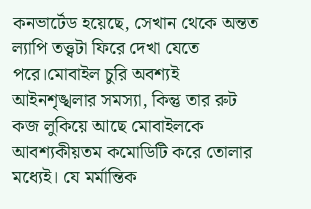কনভার্টেড হয়েছে, সেখান থেকে অন্তত ল্যাপি তত্ত্বটা ফিরে দেখা যেতে পরে।মোবাইল চুরি অবশ্যই আইনশৃঙ্খলার সমস্যা, কিন্তু তার রুট কজ লুকিয়ে আছে মোবাইলকে আবশ্যকীয়তম কমোডিটি করে তোলার মধ্যেই। যে মর্মান্তিক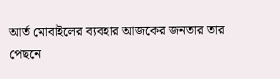আর্ত মোবাইলের ব্যবহার আজকের জনতার তার পেছনে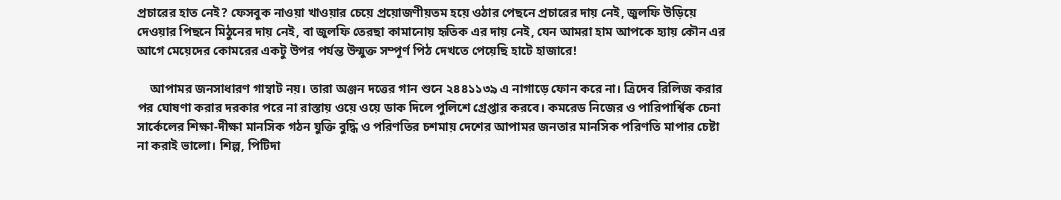প্রচারের হাত নেই? ফেসবুক নাওয়া খাওয়ার চেয়ে প্রয়োজণীয়তম হয়ে ওঠার পেছনে প্রচারের দায় নেই, জুলফি উড়িয়ে দেওয়ার পিছনে মিঠুনের দায় নেই, বা জুলফি তেরছা কামানোয় হৃতিক এর দায় নেই, যেন আমরা হাম আপকে হ্যায় কৌন এর আগে মেয়েদের কোমরের একটু উপর পর্যন্ত উন্মুক্ত সম্পূর্ণ পিঠ দেখতে পেয়েছি হাটে হাজারে!

    আপামর জনসাধারণ গাম্বাট নয়। তারা অঞ্জন দত্তের গান শুনে ২৪৪১১৩৯ এ নাগাড়ে ফোন করে না। ত্রিদেব রিলিজ করার পর ঘোষণা করার দরকার পরে না রাস্তায় ওয়ে ওয়ে ডাক দিলে পুলিশে গ্রেপ্তার করবে। কমরেড নিজের ও পারিপার্শ্বিক চেনা সার্কেলের শিক্ষা-দীক্ষা মানসিক গঠন যুক্তি বুদ্ধি ও পরিণতির চশমায় দেশের আপামর জনতার মানসিক পরিণতি মাপার চেষ্টা না করাই ভালো। শিল্প, পিটিদা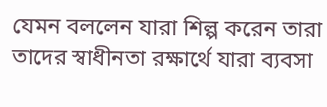যেমন বললেন যারা শিল্প করেন তারা তাদের স্বাধীনতা রক্ষার্থে যারা ব্যবসা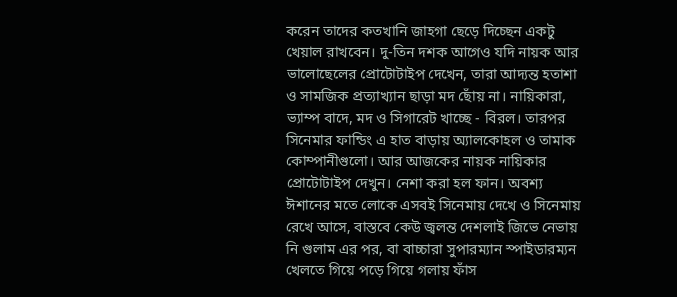করেন তাদের কতখানি জাহগা ছেড়ে দিচ্ছেন একটু খেয়াল রাখবেন। দু-তিন দশক আগেও যদি নায়ক আর ভালোছেলের প্রোটোটাইপ দেখেন, তারা আদ্যন্ত হতাশা ও সামজিক প্রত্যাখ্যান ছাড়া মদ ছোঁয় না। নায়িকারা, ভ্যাম্প বাদে, মদ ও সিগারেট খাচ্ছে - বিরল। তারপর সিনেমার ফান্ডিং এ হাত বাড়ায় অ্যালকোহল ও তামাক কোম্পানীগুলো। আর আজকের নায়ক নায়িকার প্রোটোটাইপ দেখুন। নেশা করা হল ফান। অবশ্য ঈশানের মতে লোকে এসবই সিনেমায় দেখে ও সিনেমায় রেখে আসে, বাস্তবে কেউ জ্বলন্ত দেশলাই জিভে নেভায় নি গুলাম এর পর, বা বাচ্চারা সুপারম্যান স্পাইডারম্যন খেলতে গিয়ে পড়ে গিয়ে গলায় ফাঁস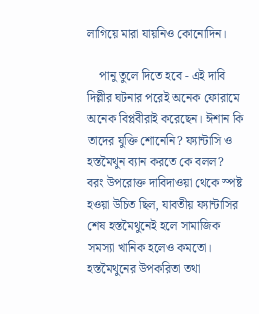লাগিয়ে মারা যায়নিও কোনোদিন।

    পানু তুলে দিতে হবে - এই দাবি দিল্লীর ঘটনার পরেই অনেক ফোরামে অনেক বিপ্লবীরাই করেছেন। ঈশান কি তাদের যুক্তি শোনেনি? ফ্যান্টাসি ও হস্তমৈথুন ব্যান করতে কে বলল? বরং উপরোক্ত দাবিদাওয়া থেকে স্পষ্ট হওয়া উচিত ছিল, যাবতীয় ফ্যান্টাসির শেষ হস্তমৈথুনেই হলে সামাজিক সমস্যা খানিক হলেও কমতো। হস্তমৈথুনের উপকরিতা তথা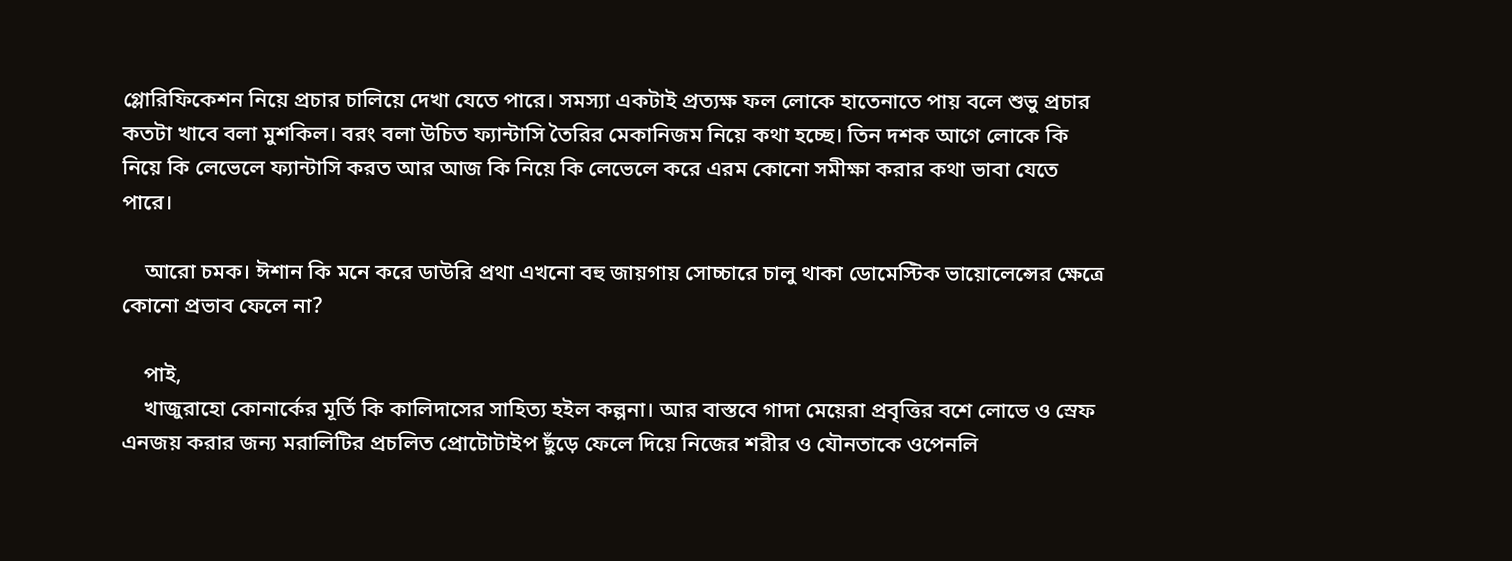গ্লোরিফিকেশন নিয়ে প্রচার চালিয়ে দেখা যেতে পারে। সমস্যা একটাই প্রত্যক্ষ ফল লোকে হাতেনাতে পায় বলে শুভু প্রচার কতটা খাবে বলা মুশকিল। বরং বলা উচিত ফ্যান্টাসি তৈরির মেকানিজম নিয়ে কথা হচ্ছে। তিন দশক আগে লোকে কি নিয়ে কি লেভেলে ফ্যান্টাসি করত আর আজ কি নিয়ে কি লেভেলে করে এরম কোনো সমীক্ষা করার কথা ভাবা যেতে পারে।

    আরো চমক। ঈশান কি মনে করে ডাউরি প্রথা এখনো বহু জায়গায় সোচ্চারে চালু থাকা ডোমেস্টিক ভায়োলেন্সের ক্ষেত্রে কোনো প্রভাব ফেলে না?

    পাই,
    খাজুরাহো কোনার্কের মূর্তি কি কালিদাসের সাহিত্য হইল কল্পনা। আর বাস্তবে গাদা মেয়েরা প্রবৃত্তির বশে লোভে ও স্রেফ এনজয় করার জন্য মরালিটির প্রচলিত প্রোটোটাইপ ছুঁড়ে ফেলে দিয়ে নিজের শরীর ও যৌনতাকে ওপেনলি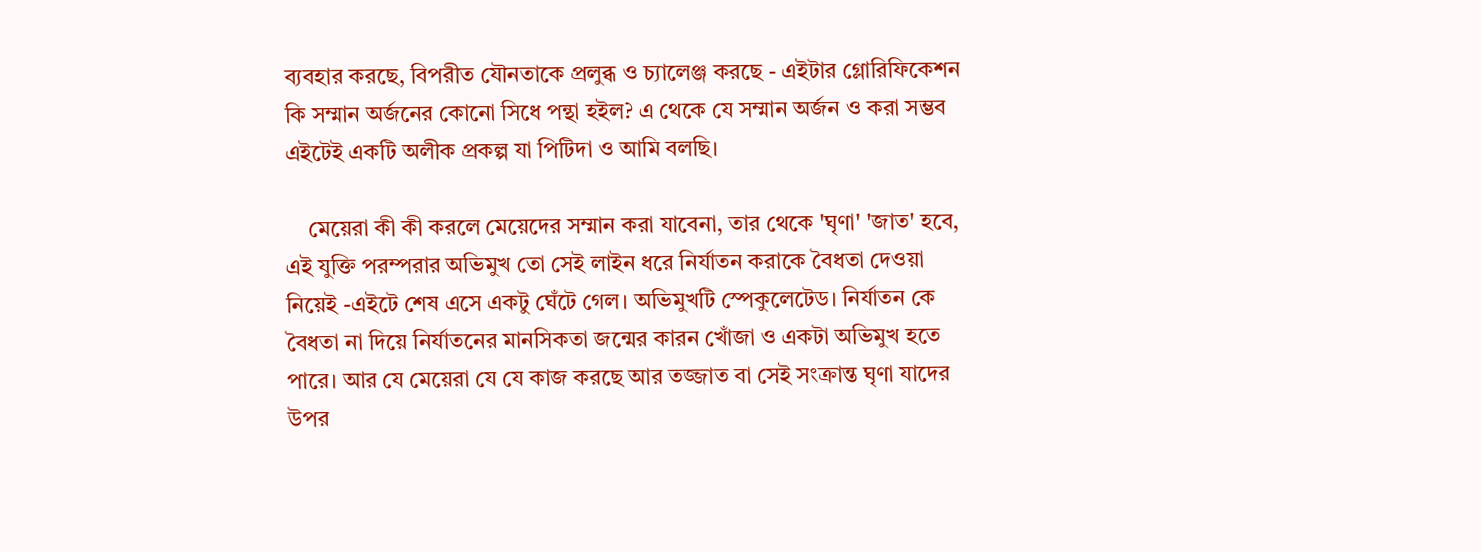ব্যবহার করছে, বিপরীত যৌনতাকে প্রলুব্ধ ও চ্যালেঞ্জ করছে - এইটার গ্লোরিফিকেশন কি সম্মান অর্জনের কোনো সিধে পন্থা হইল? এ থেকে যে সম্মান অর্জন ও করা সম্ভব এইটেই একটি অলীক প্রকল্প যা পিটিদা ও আমি বলছি।

    মেয়েরা কী কী করলে মেয়েদের সম্মান করা যাবেনা, তার থেকে 'ঘৃণা' 'জাত' হবে, এই যুক্তি পরম্পরার অভিমুখ তো সেই লাইন ধরে নির্যাতন করাকে বৈধতা দেওয়া নিয়েই -এইটে শেষ এসে একটু ঘেঁটে গেল। অভিমুখটি স্পেকুলেটেড। নির্যাতন কে বৈধতা না দিয়ে নির্যাতনের মানসিকতা জন্মের কারন খোঁজা ও একটা অভিমুখ হতে পারে। আর যে মেয়েরা যে যে কাজ করছে আর তজ্জাত বা সেই সংক্রান্ত ঘৃণা যাদের উপর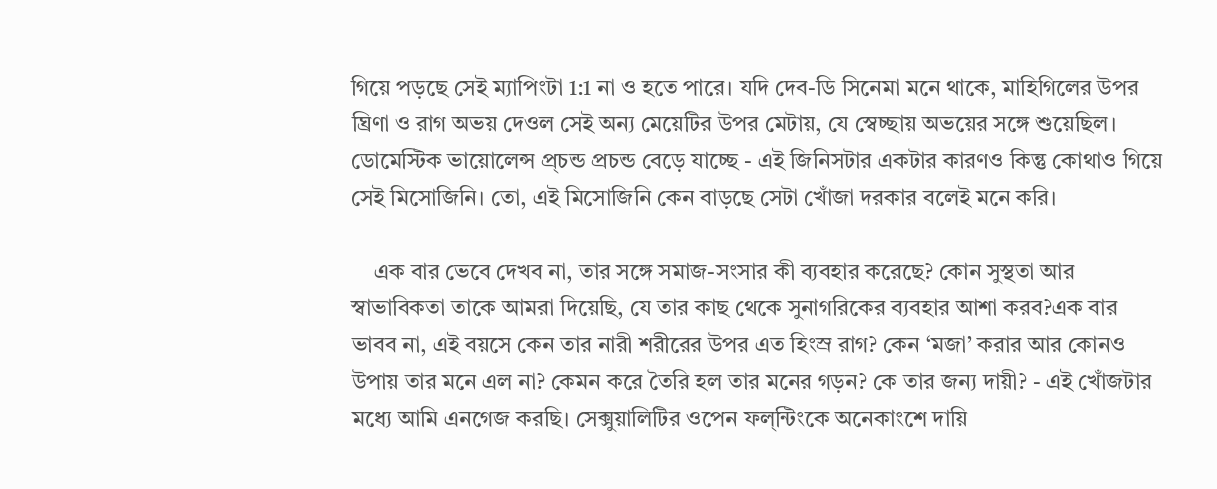গিয়ে পড়ছে সেই ম্যাপিংটা 1:1 না ও হতে পারে। যদি দেব-ডি সিনেমা মনে থাকে, মাহিগিলের উপর ঘ্রিণা ও রাগ অভয় দেওল সেই অন্য মেয়েটির উপর মেটায়, যে স্বেচ্ছায় অভয়ের সঙ্গে শুয়েছিল। ডোমেস্টিক ভায়োলেন্স প্র্চন্ড প্রচন্ড বেড়ে যাচ্ছে - এই জিনিসটার একটার কারণও কিন্তু কোথাও গিয়ে সেই মিসোজিনি। তো, এই মিসোজিনি কেন বাড়ছে সেটা খোঁজা দরকার বলেই মনে করি।

    এক বার ভেবে দেখব না, তার সঙ্গে সমাজ-সংসার কী ব্যবহার করেছে? কোন সুস্থতা আর স্বাভাবিকতা তাকে আমরা দিয়েছি, যে তার কাছ থেকে সুনাগরিকের ব্যবহার আশা করব?এক বার ভাবব না, এই বয়সে কেন তার নারী শরীরের উপর এত হিংস্র রাগ? কেন ‘মজা’ করার আর কোনও উপায় তার মনে এল না? কেমন করে তৈরি হল তার মনের গড়ন? কে তার জন্য দায়ী? - এই খোঁজটার মধ্যে আমি এনগেজ করছি। সেক্সুয়ালিটির ওপেন ফল্ন্টিংকে অনেকাংশে দায়ি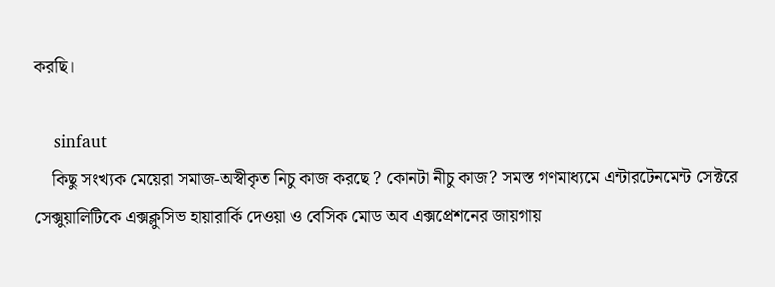করছি।

    sinfaut
    কিছু সংখ্যক মেয়েরা সমাজ-অস্বীকৃত নিচু কাজ করছে ? কোনটা নীচু কাজ? সমস্ত গণমাধ্যমে এন্টারটেনমেন্ট সেক্টরে সেক্সুয়ালিটিকে এক্সক্লুসিভ হায়ারার্কি দেওয়া ও বেসিক মোড অব এক্সপ্রেশনের জায়গায়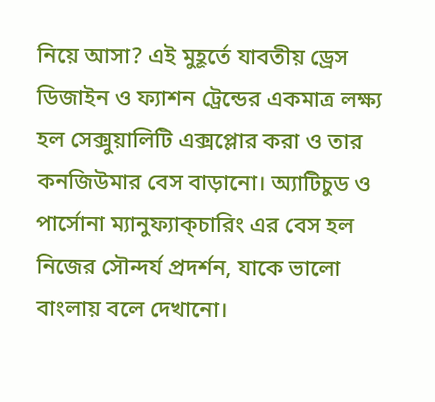নিয়ে আসা? এই মুহূর্তে যাবতীয় ড্রেস ডিজাইন ও ফ্যাশন ট্রেন্ডের একমাত্র লক্ষ্য হল সেক্সুয়ালিটি এক্সপ্লোর করা ও তার কনজিউমার বেস বাড়ানো। অ্যাটিচুড ও পার্সোনা ম্যানুফ্যাক্চারিং এর বেস হল নিজের সৌন্দর্য প্রদর্শন, যাকে ভালো বাংলায় বলে দেখানো।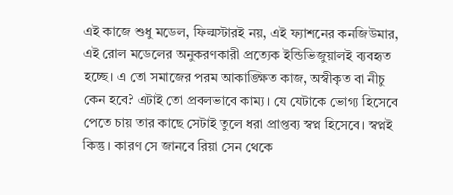এই কাজে শুধু মডেল, ফিল্মস্টারই নয়, এই ফ্যাশনের কনজিউমার, এই রোল মডেলের অনুকরণকারী প্রত্যেক ইন্ডিভিজুয়ালই ব্যবহৃত হচ্ছে। এ তো সমাজের পরম আকাঙ্ক্ষিত কাজ, অস্বীকৃত বা নীচু কেন হবে? এটাই তো প্রবলভাবে কাম্য। যে যেটাকে ভোগ্য হিসেবে পেতে চায় তার কাছে সেটাই তুলে ধরা প্রাপ্তব্য স্বপ্ন হিসেবে। স্বপ্নই কিন্তু। কারণ সে জানবে রিয়া সেন থেকে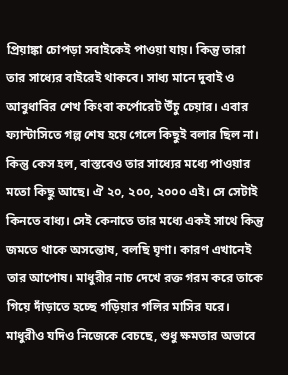প্রিয়াঙ্কা চোপড়া সবাইকেই পাওয়া যায়। কিন্তু তারা তার সাধ্যের বাইরেই থাকবে। সাধ্য মানে দুবাই ও আবুধাবির শেখ কিংবা কর্পোরেট উঁচু চেয়ার। এবার ফ্যান্টাসিতে গল্প শেষ হয়ে গেলে কিছুই বলার ছিল না। কিন্তু কেস হল, বাস্তবেও তার সাধ্যের মধ্যে পাওয়ার মতো কিছু আছে। ঐ ২০, ২০০, ২০০০ এই। সে সেটাই কিনতে বাধ্য। সেই কেনাতে তার মধ্যে একই সাথে কিন্তু জমতে থাকে অসন্তোষ, বলছি ঘৃণা। কারণ এখানেই তার আপোষ। মাধুরীর নাচ দেখে রক্ত গরম করে তাকে গিয়ে দাঁড়াতে হচ্ছে গড়িয়ার গলির মাসির ঘরে। মাধুরীও যদিও নিজেকে বেচছে, শুধু ক্ষমতার অভাবে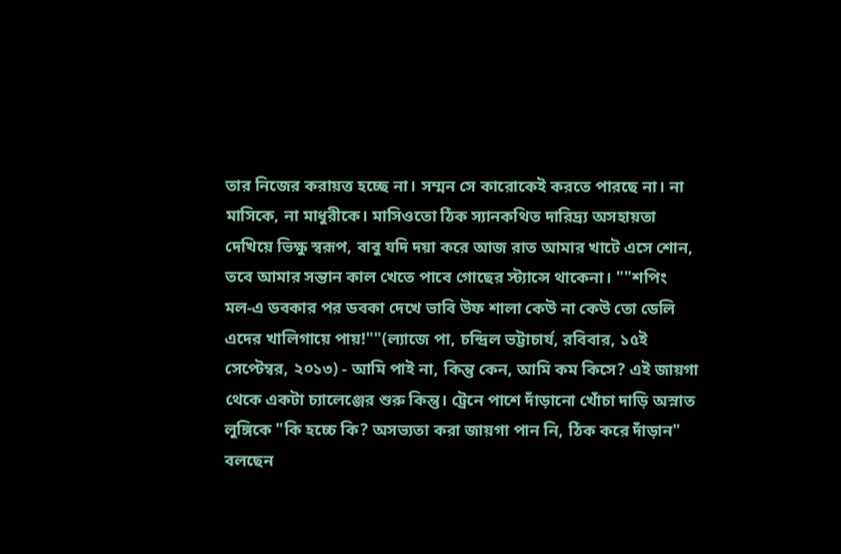তার নিজের করায়ত্ত হচ্ছে না। সম্মন সে কারোকেই করতে পারছে না। না মাসিকে, না মাধুরীকে। মাসিওতো ঠিক স্যানকথিত দারিদ্র্য অসহায়তা দেখিয়ে ভিক্ষু স্বরূপ, বাবু যদি দয়া করে আজ রাত আমার খাটে এসে শোন, তবে আমার সন্তান কাল খেতে পাবে গোছের স্ট্যান্সে থাকেনা। ""শপিং মল-এ ডবকার পর ডবকা দেখে ভাবি উফ শালা কেউ না কেউ তো ডেলি এদের খালিগায়ে পায়!""(ল্যাজে পা, চন্দ্রিল ভট্টাচার্য, রবিবার, ১৫ই সেপ্টেম্বর, ২০১৩) - আমি পাই না, কিন্তু কেন, আমি কম কিসে? এই জায়গা থেকে একটা চ্যালেঞ্জের শুরু কিন্তু। ট্রেনে পাশে দাঁড়ানো খোঁচা দাড়ি অস্নাত লুঙ্গিকে "কি হচ্চে কি? অসভ্যতা করা জায়গা পান নি, ঠিক করে দাঁড়ান" বলছেন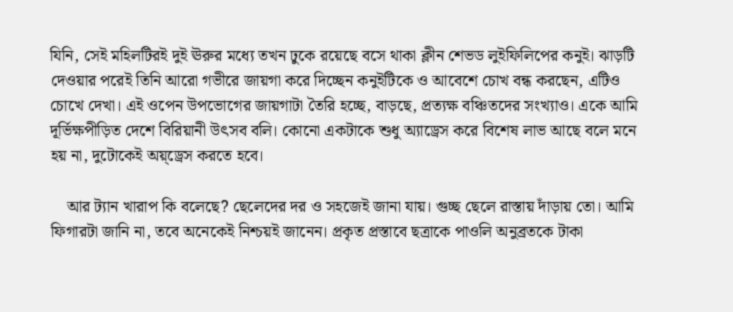যিনি, সেই মহিলটিরই দুই ঊরুর মধ্যে তখন ঢুকে রয়েছে বসে থাকা ক্লীন শেভড লুইফিলিপের কনুই। ঝাড়টি দেওয়ার পরেই তিনি আরো গভীরে জায়গা করে দিচ্ছেন কনুইটিকে ও আবেশে চোখ বন্ধ করছেন, এটিও চোখে দেখা। এই ওপেন উপভোগের জায়গাটা তৈরি হচ্ছে, বাড়ছে, প্রত্যক্ষ বঞ্চিতদের সংখ্যাও। একে আমি দূর্ভিক্ষপীড়িত দেশে বিরিয়ানী উৎসব বলি। কোনো একটাকে শুধু অ্যাড্রেস করে বিশেষ লাভ আছে বলে মনে হয় না, দুটোকেই অয়্ড্রেস করতে হবে।

    আর ট্যান খারাপ কি বলেছে? ছেলেদের দর ও সহজেই জানা যায়। গুচ্ছ ছেলে রাস্তায় দাঁড়ায় তো। আমি ফিগারটা জানি না, তবে অনেকেই নিশ্চয়ই জানেন। প্রকৃত প্রস্তাবে ছত্রাকে পাওলি অনুব্রতকে টাকা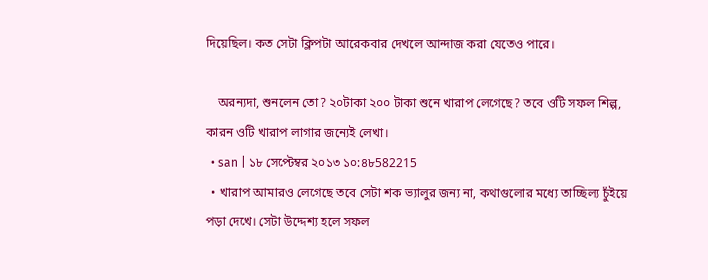দিয়েছিল। কত সেটা ক্লিপটা আরেকবার দেখলে আন্দাজ করা যেতেও পারে।

    অরন্যদা, শুনলেন তো? ২০টাকা ২০০ টাকা শুনে খারাপ লেগেছে? তবে ওটি সফল শিল্প, কারন ওটি খারাপ লাগার জন্যেই লেখা।
  • san | ১৮ সেপ্টেম্বর ২০১৩ ১০:৪৮582215
  • খারাপ আমারও লেগেছে তবে সেটা শক ভ্যালুর জন্য না, কথাগুলোর মধ্যে তাচ্ছিল্য চুঁইয়ে পড়া দেখে। সেটা উদ্দেশ্য হলে সফল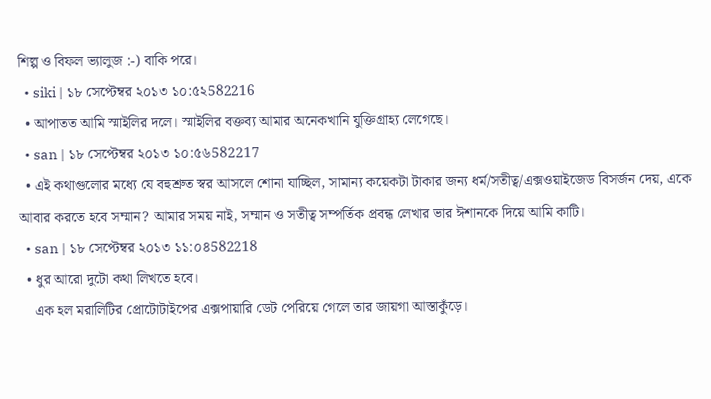শিল্প ও বিফল ভ্যালুজ :-) বাকি পরে।
  • siki | ১৮ সেপ্টেম্বর ২০১৩ ১০:৫২582216
  • আপাতত আমি স্মাইলির দলে। স্মাইলির বক্তব্য আমার অনেকখানি যুক্তিগ্রাহ্য লেগেছে।
  • san | ১৮ সেপ্টেম্বর ২০১৩ ১০:৫৬582217
  • এই কথাগুলোর মধ্যে যে বহুশ্রুত স্বর আসলে শোনা যাচ্ছিল, সামান্য কয়েকটা টাকার জন্য ধর্ম/সতীত্ব/এক্সওয়াইজেড বিসর্জন দেয়, একে আবার করতে হবে সম্মান? আমার সময় নাই, সম্মান ও সতীত্ব সম্পর্তিক প্রবন্ধ লেখার ভার ঈশানকে দিয়ে আমি কাটি।
  • san | ১৮ সেপ্টেম্বর ২০১৩ ১১:০৪582218
  • ধুর আরো দুটো কথা লিখতে হবে।
    এক হল মরালিটির প্রোটোটাইপের এক্সপায়ারি ডেট পেরিয়ে গেলে তার জায়গা আস্তাকুঁড়ে।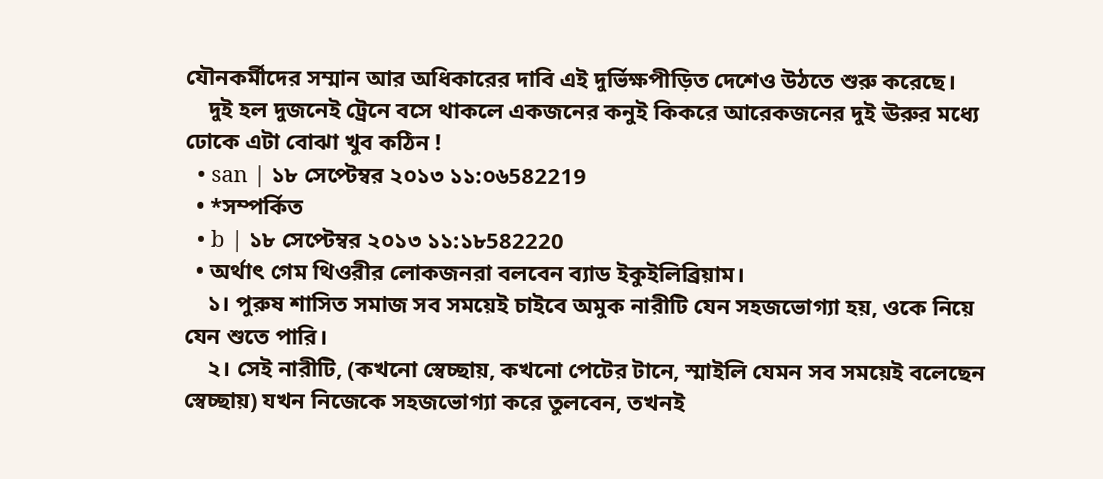যৌনকর্মীদের সম্মান আর অধিকারের দাবি এই দুর্ভিক্ষপীড়িত দেশেও উঠতে শুরু করেছে।
    দুই হল দুজনেই ট্রেনে বসে থাকলে একজনের কনুই কিকরে আরেকজনের দুই ঊরুর মধ্যে ঢোকে এটা বোঝা খুব কঠিন !
  • san | ১৮ সেপ্টেম্বর ২০১৩ ১১:০৬582219
  • *সম্পর্কিত
  • b | ১৮ সেপ্টেম্বর ২০১৩ ১১:১৮582220
  • অর্থাৎ গেম থিওরীর লোকজনরা বলবেন ব্যাড ইকুইলিব্রিয়াম।
    ১। পুরুষ শাসিত সমাজ সব সময়েই চাইবে অমুক নারীটি যেন সহজভোগ্যা হয়, ওকে নিয়ে যেন শুতে পারি।
    ২। সেই নারীটি, (কখনো স্বেচ্ছায়, কখনো পেটের টানে, স্মাইলি যেমন সব সময়েই বলেছেন স্বেচ্ছায়) যখন নিজেকে সহজভোগ্যা করে তুলবেন, তখনই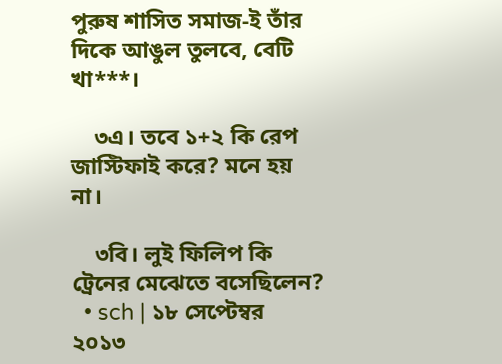পুরুষ শাসিত সমাজ-ই তাঁর দিকে আঙুল তুলবে, বেটি খা***।

    ৩এ। তবে ১+২ কি রেপ জাস্টিফাই করে? মনে হয় না।

    ৩বি। লুই ফিলিপ কি ট্রেনের মেঝেতে বসেছিলেন?
  • sch | ১৮ সেপ্টেম্বর ২০১৩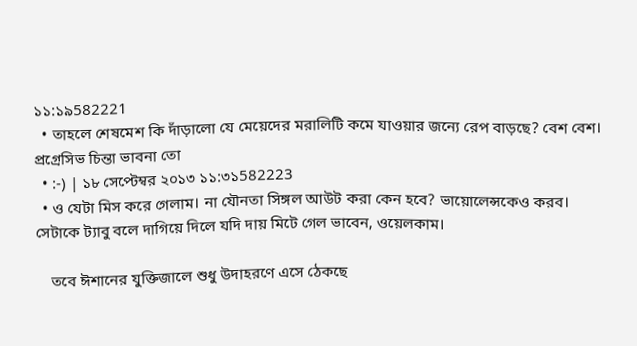১১:১৯582221
  • তাহলে শেষমেশ কি দাঁড়ালো যে মেয়েদের মরালিটি কমে যাওয়ার জন্যে রেপ বাড়ছে? বেশ বেশ। প্রগ্রেসিভ চিন্তা ভাবনা তো
  • :-) | ১৮ সেপ্টেম্বর ২০১৩ ১১:৩১582223
  • ও যেটা মিস করে গেলাম। না যৌনতা সিঙ্গল আউট করা কেন হবে? ভায়োলেন্সকেও করব। সেটাকে ট্যাবু বলে দাগিয়ে দিলে যদি দায় মিটে গেল ভাবেন, ওয়েলকাম।

    তবে ঈশানের যুক্তিজালে শুধু উদাহরণে এসে ঠেকছে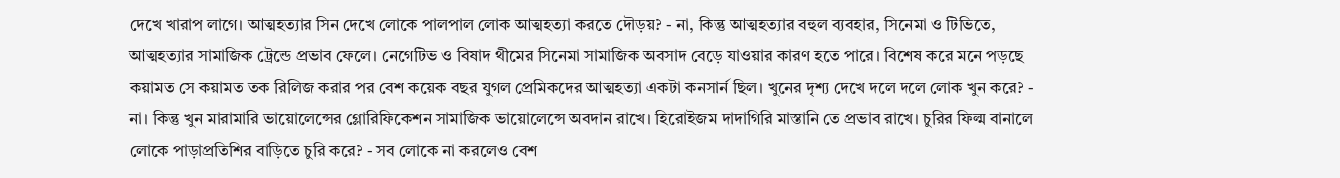দেখে খারাপ লাগে। আত্মহত্যার সিন দেখে লোকে পালপাল লোক আত্মহত্যা করতে দৌড়য়? - না, কিন্তু আত্মহত্যার বহুল ব্যবহার, সিনেমা ও টিভিতে, আত্মহত্যার সামাজিক ট্রেন্ডে প্রভাব ফেলে। নেগেটিভ ও বিষাদ থীমের সিনেমা সামাজিক অবসাদ বেড়ে যাওয়ার কারণ হতে পারে। বিশেষ করে মনে পড়ছে কয়ামত সে কয়ামত তক রিলিজ করার পর বেশ কয়েক বছর যুগল প্রেমিকদের আত্মহত্যা একটা কনসার্ন ছিল। খুনের দৃশ্য দেখে দলে দলে লোক খুন করে? - না। কিন্তু খুন মারামারি ভায়োলেন্সের গ্লোরিফিকেশন সামাজিক ভায়োলেন্সে অবদান রাখে। হিরোইজম দাদাগিরি মাস্তানি তে প্রভাব রাখে। চুরির ফিল্ম বানালে লোকে পাড়াপ্রতিশির বাড়িতে চুরি করে? - সব লোকে না করলেও বেশ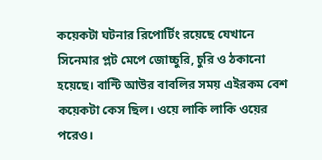কয়েকটা ঘটনার রিপোর্টিং রয়েছে যেখানে সিনেমার প্লট মেপে জোচ্চুরি, চুরি ও ঠকানো হয়েছে। বান্টি আউর বাবলির সময় এইরকম বেশ কয়েকটা কেস ছিল। ওয়ে লাকি লাকি ওয়ের পরেও।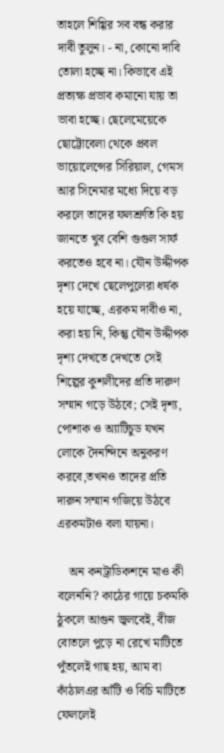তাহলে শিগ্গির সব বন্ধ করার দাবী তুলুন। - না, কোনো দাবি তোলা হচ্ছে না। কিভাবে এই প্রত্যক্ষ প্রভাব কমানো যায় তা ভাবা হচ্ছে। ছেলেমেয়েকে ছোট্টোবেলা থেকে প্রবল ভায়োলেন্সের সিরিয়াল, গেমস আর সিনেমার মধ্যে দিয়ে বড় করলে তাদের ফলশ্রুতি কি হয় জানতে খুব বেশি গুগুল সার্ফ করতেও হবে না। যৌন উদ্দীপক দৃশ্য দেখে ছেলেপুলেরা ধর্ষক হয়ে যাচ্ছে, এরকম দাবীও না, করা হয় নি, কিন্তু যৌন উদ্দীপক দৃশ্য দেখতে দেখতে সেই শিল্পের কুশলীদের প্রতি দারুণ সম্মান গড়ে উঠবে; সেই দৃশ্য, পোশাক ও অ্যাটিচুড যখন লোকে দৈনন্দিনে অনুকরণ করবে,তখনও তাদের প্রতি দারুন সম্মান গজিয়ে উঠবে এরকমটাও বলা যায়না।

    অন কনট্রাডিকশনে মাও কী বলেননি? কাঠের গায়ে চকমকি ঠুকলে আগুন জ্বলবেই, বীজ বোতলে পুড়ে না রেখে মাটিতে পুঁতলেই গাছ হয়, আম বা কাঁঠালএর আঁটি ও বিচি মাটিতে ফেললেই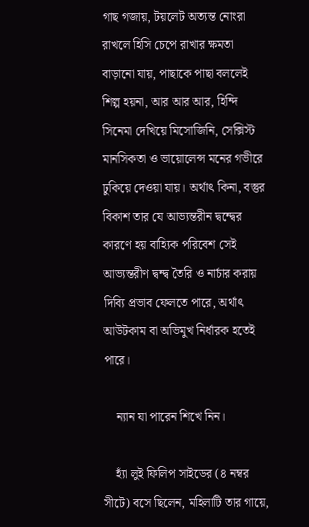গাছ গজায়, টয়লেট অত্যন্ত নোংরা রাখলে হিসি চেপে রাখার ক্ষমতা বাড়ানো যায়, পাছাকে পাছা বললেই শিল্প হয়না, আর আর আর, হিন্দি সিনেমা দেখিয়ে মিসোজিনি, সেক্সিস্ট মানসিকতা ও ভায়োলেন্স মনের গভীরে ঢুকিয়ে দেওয়া যায়। অর্থাৎ কিনা, বস্তুর বিকাশ তার যে আভ্যন্তরীন দ্বন্দ্বের কারণে হয় বাহ্যিক পরিবেশ সেই আভ্যন্তরীণ দ্বন্দ্ব তৈরি ও নার্চার করায় দিব্যি প্রভাব ফেলতে পারে, অর্থাৎ আউটকাম বা অভিমুখ নির্ধারক হতেই পারে।

    ন্যান যা পারেন শিখে নিন।

    হ্যাঁ লুই ফিলিপ সাইডের (৪ নম্বর সীটে) বসে ছিলেন, মহিলাটি তার গায়ে,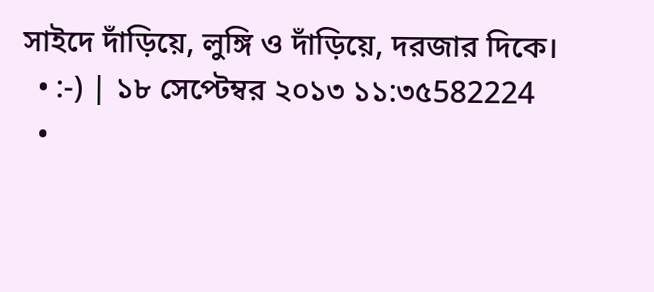সাইদে দাঁড়িয়ে, লুঙ্গি ও দাঁড়িয়ে, দরজার দিকে।
  • :-) | ১৮ সেপ্টেম্বর ২০১৩ ১১:৩৫582224
  •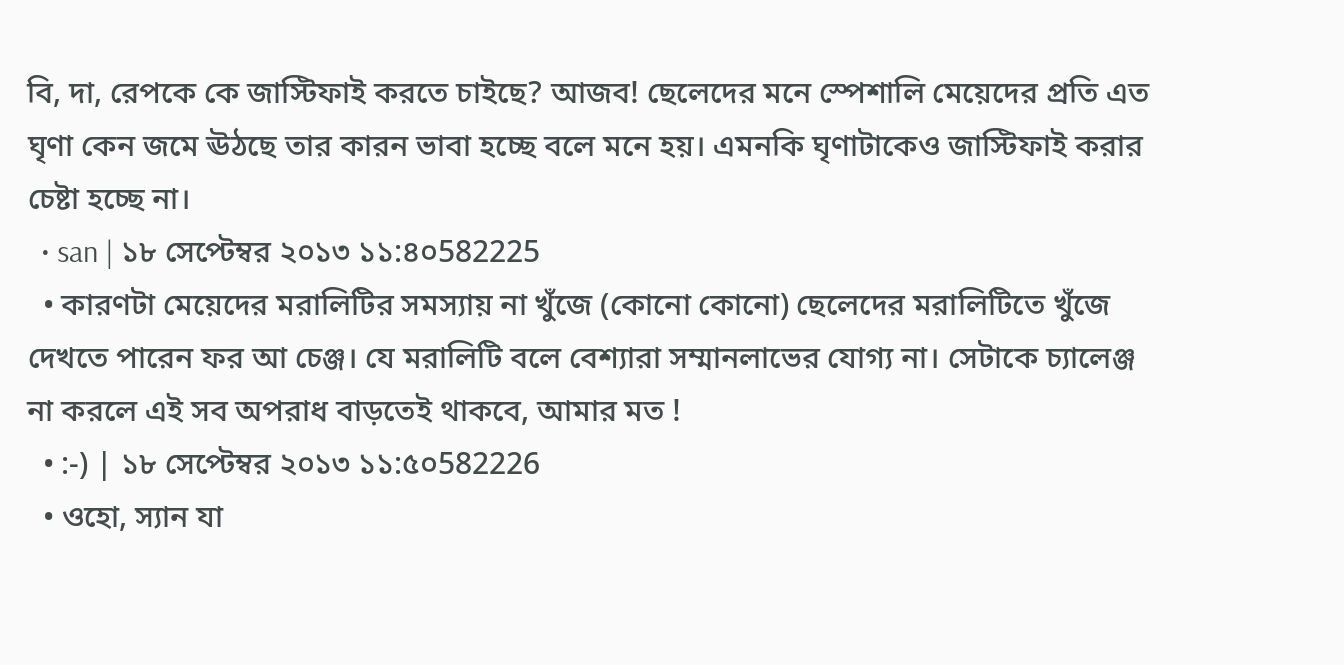বি, দা, রেপকে কে জাস্টিফাই করতে চাইছে? আজব! ছেলেদের মনে স্পেশালি মেয়েদের প্রতি এত ঘৃণা কেন জমে ঊঠছে তার কারন ভাবা হচ্ছে বলে মনে হয়। এমনকি ঘৃণাটাকেও জাস্টিফাই করার চেষ্টা হচ্ছে না।
  • san | ১৮ সেপ্টেম্বর ২০১৩ ১১:৪০582225
  • কারণটা মেয়েদের মরালিটির সমস্যায় না খুঁজে (কোনো কোনো) ছেলেদের মরালিটিতে খুঁজে দেখতে পারেন ফর আ চেঞ্জ। যে মরালিটি বলে বেশ্যারা সম্মানলাভের যোগ্য না। সেটাকে চ্যালেঞ্জ না করলে এই সব অপরাধ বাড়তেই থাকবে, আমার মত !
  • :-) | ১৮ সেপ্টেম্বর ২০১৩ ১১:৫০582226
  • ওহো, স্যান যা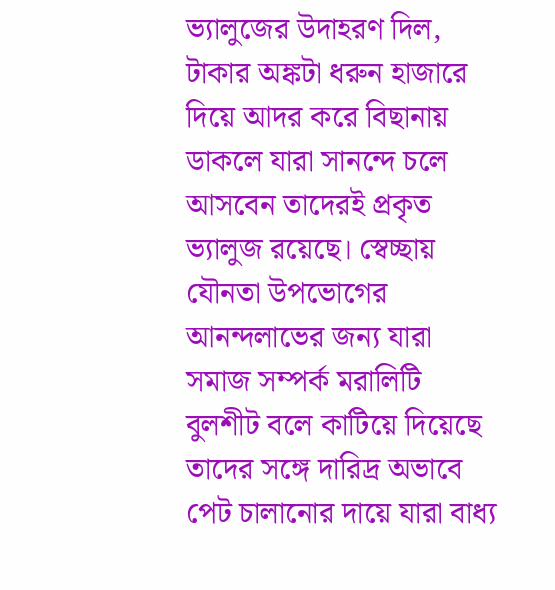ভ্যালুজের উদাহরণ দিল, টাকার অঙ্কটা ধরুন হাজারে দিয়ে আদর করে বিছানায় ডাকলে যারা সানন্দে চলে আসবেন তাদেরই প্রকৃত ভ্যালুজ রয়েছে। স্বেচ্ছায় যৌনতা উপভোগের আনন্দলাভের জন্য যারা সমাজ সম্পর্ক মরালিটি বুলশীট বলে কাটিয়ে দিয়েছে তাদের সঙ্গে দারিদ্র অভাবে পেট চালানোর দায়ে যারা বাধ্য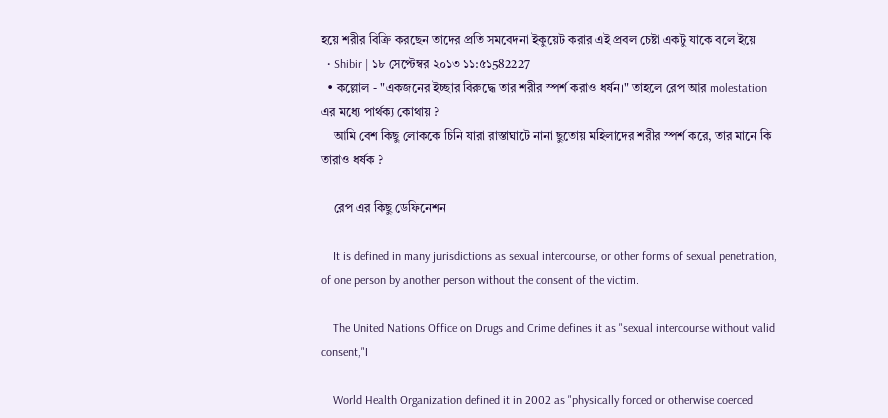হয়ে শরীর বিক্রি করছেন তাদের প্রতি সমবেদনা ইকুয়েট করার এই প্রবল চেষ্টা একটু যাকে বলে ইয়ে
  • Shibir | ১৮ সেপ্টেম্বর ২০১৩ ১১:৫১582227
  • কল্লোল - "একজনের ইচ্ছার বিরুদ্ধে তার শরীর স্পর্শ করাও ধর্ষন।" তাহলে রেপ আর molestation এর মধ্যে পার্থক্য কোথায় ?
    আমি বেশ কিছু লোককে চিনি যারা রাস্তাঘাটে নানা ছুতোয় মহিলাদের শরীর স্পর্শ করে, তার মানে কি তারাও ধর্ষক ?

    রেপ এর কিছু ডেফিনেশন

    It is defined in many jurisdictions as sexual intercourse, or other forms of sexual penetration, of one person by another person without the consent of the victim.

    The United Nations Office on Drugs and Crime defines it as "sexual intercourse without valid consent,"।

    World Health Organization defined it in 2002 as "physically forced or otherwise coerced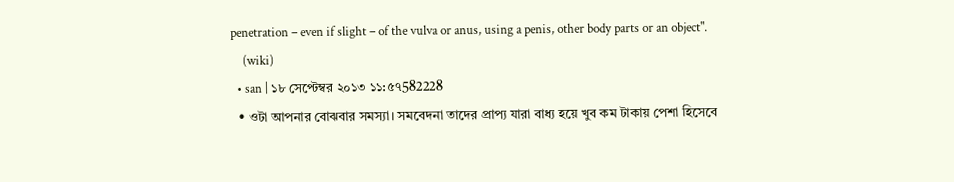penetration – even if slight – of the vulva or anus, using a penis, other body parts or an object".
    (wiki)
  • san | ১৮ সেপ্টেম্বর ২০১৩ ১১:৫৭582228
  • ওটা আপনার বোঝবার সমস্যা। সমবেদনা তাদের প্রাপ্য যারা বাধ্য হয়ে খুব কম টাকায় পেশা হিসেবে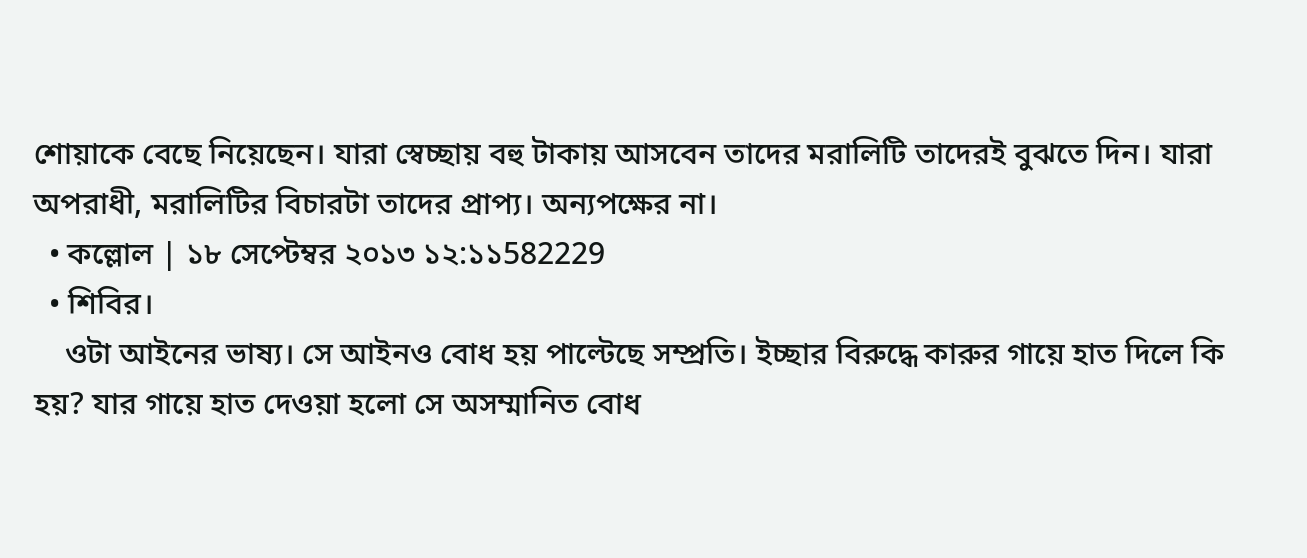শোয়াকে বেছে নিয়েছেন। যারা স্বেচ্ছায় বহু টাকায় আসবেন তাদের মরালিটি তাদেরই বুঝতে দিন। যারা অপরাধী, মরালিটির বিচারটা তাদের প্রাপ্য। অন্যপক্ষের না।
  • কল্লোল | ১৮ সেপ্টেম্বর ২০১৩ ১২:১১582229
  • শিবির।
    ওটা আইনের ভাষ্য। সে আইনও বোধ হয় পাল্টেছে সম্প্রতি। ইচ্ছার বিরুদ্ধে কারুর গায়ে হাত দিলে কি হয়? যার গায়ে হাত দেওয়া হলো সে অসম্মানিত বোধ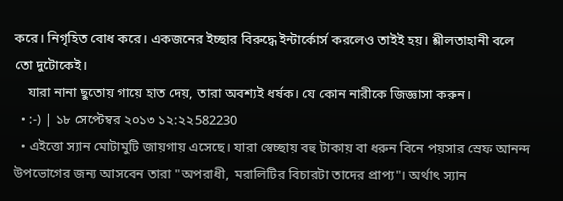করে। নিগৃহিত বোধ করে। একজনের ইচ্ছার বিরুদ্ধে ইন্টার্কোর্স করলেও তাইই হয়। শ্লীলতাহানী বলে তো দুটোকেই।
    যারা নানা ছুতোয় গায়ে হাত দেয়, তারা অবশ্যই ধর্ষক। যে কোন নারীকে জিজ্ঞাসা করুন।
  • :-) | ১৮ সেপ্টেম্বর ২০১৩ ১২:২২582230
  • এইত্তো স্যান মোটামুটি জায়গায় এসেছে। যারা স্বেচ্ছায় বহু টাকায় বা ধরুন বিনে পয়সার স্রেফ আনন্দ উপভোগের জন্য আসবেন তারা "অপরাধী, মরালিটির বিচারটা তাদের প্রাপ্য"। অর্থাৎ স্যান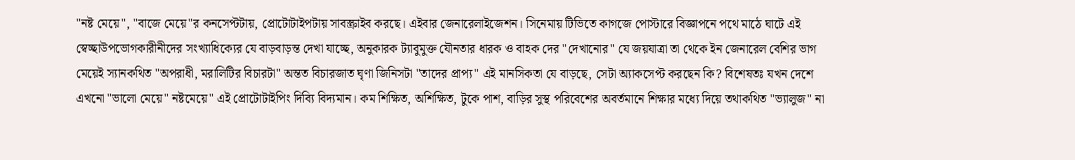"নষ্ট মেয়ে", "বাজে মেয়ে"র কনসেপ্টটায়, প্রোটোটাইপটায় সাবস্ক্রাইব করছে। এইবার জেনারেলাইজেশন। সিনেমায় টিভিতে কাগজে পোস্টারে বিজ্ঞাপনে পথে মাঠে ঘাটে এই স্বেচ্ছাউপভোগকারীনীদের সংখ্যাধিক্যের যে বাড়বাড়ন্ত দেখা যাচ্ছে, অনুকারক ট্যাবুমুক্ত যৌনতার ধারক ও বাহক দের "দেখানোর" যে জয়যাত্রা তা থেকে ইন জেনারেল বেশির ভাগ মেয়েই স্যানকথিত "অপরাধী, মরালিটির বিচারটা" অন্তত বিচারজাত ঘৃণা জিনিসটা "তাদের প্রাপ্য" এই মানসিকতা যে বাড়ছে, সেটা অ্যাকসেপ্ট করছেন কি? বিশেষতঃ যখন দেশে এখনো "ভালো মেয়ে" নষ্টমেয়ে" এই প্রোটোটাইপিং দিব্যি বিদ্যমান। কম শিক্ষিত, অশিক্ষিত, টুকে পাশ, বাড়ির সুস্থ পরিবেশের অবর্তমানে শিক্ষার মধ্যে দিয়ে তথাকথিত "ভ্যালুজ" না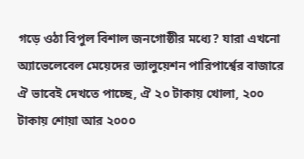গড়ে ওঠা বিপুল বিশাল জনগোষ্ঠীর মধ্যে? যারা এখনো অ্যাভেলেবেল মেয়েদের ভ্যালুয়েশন পারিপার্শ্বের বাজারে ঐ ভাবেই দেখতে পাচ্ছে, ঐ ২০ টাকায় খোলা, ২০০ টাকায় শোয়া আর ২০০০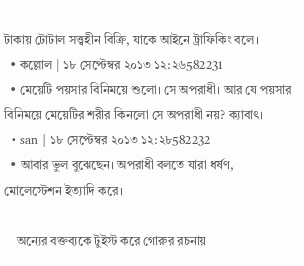টাকায় টোটাল সত্ত্বহীন বিক্রি, যাকে আইনে ট্রাফিকিং বলে।
  • কল্লোল | ১৮ সেপ্টেম্বর ২০১৩ ১২:২৬582231
  • মেয়েটি পয়সার বিনিময়ে শুলো। সে অপরাধী। আর যে পয়সার বিনিময়ে মেয়েটির শরীর কিনলো সে অপরাধী নয়? ক্যাবাৎ।
  • san | ১৮ সেপ্টেম্বর ২০১৩ ১২:২৮582232
  • আবার ভুল বুঝেছেন। অপরাধী বলতে যারা ধর্ষণ, মোলেস্টেশন ইত্যাদি করে।

    অন্যের বক্তব্যকে টুইস্ট করে গোরুর রচনায়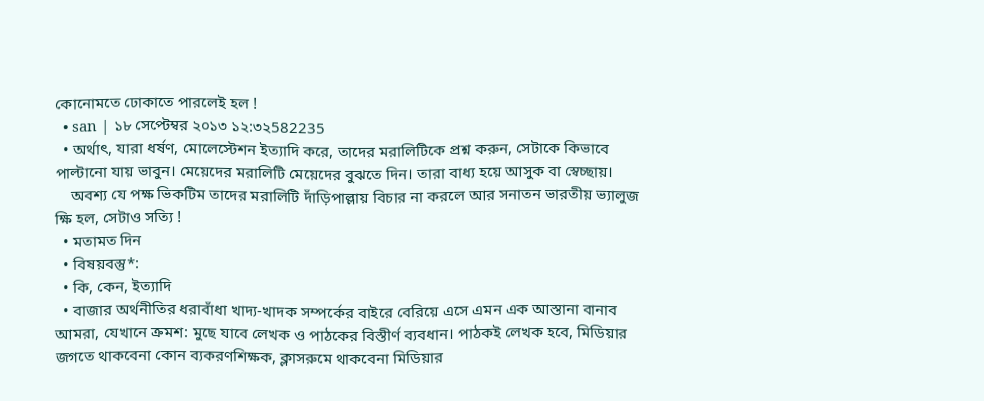কোনোমতে ঢোকাতে পারলেই হল !
  • san | ১৮ সেপ্টেম্বর ২০১৩ ১২:৩২582235
  • অর্থাৎ, যারা ধর্ষণ, মোলেস্টেশন ইত্যাদি করে, তাদের মরালিটিকে প্রশ্ন করুন, সেটাকে কিভাবে পাল্টানো যায় ভাবুন। মেয়েদের মরালিটি মেয়েদের বুঝতে দিন। তারা বাধ্য হয়ে আসুক বা স্বেচ্ছায়।
    অবশ্য যে পক্ষ ভিকটিম তাদের মরালিটি দাঁড়িপাল্লায় বিচার না করলে আর সনাতন ভারতীয় ভ্যালুজ ক্ষি হল, সেটাও সত্যি !
  • মতামত দিন
  • বিষয়বস্তু*:
  • কি, কেন, ইত্যাদি
  • বাজার অর্থনীতির ধরাবাঁধা খাদ্য-খাদক সম্পর্কের বাইরে বেরিয়ে এসে এমন এক আস্তানা বানাব আমরা, যেখানে ক্রমশ: মুছে যাবে লেখক ও পাঠকের বিস্তীর্ণ ব্যবধান। পাঠকই লেখক হবে, মিডিয়ার জগতে থাকবেনা কোন ব্যকরণশিক্ষক, ক্লাসরুমে থাকবেনা মিডিয়ার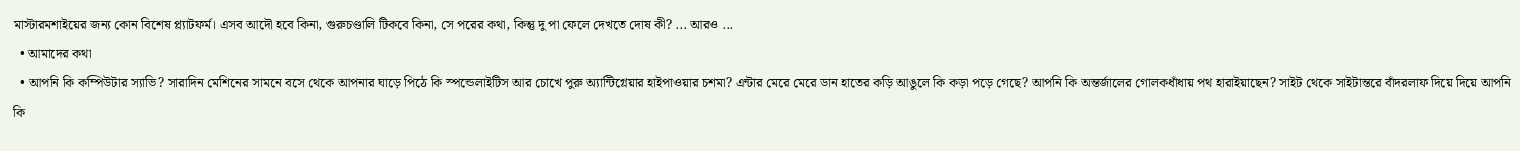মাস্টারমশাইয়ের জন্য কোন বিশেষ প্ল্যাটফর্ম। এসব আদৌ হবে কিনা, গুরুচণ্ডালি টিকবে কিনা, সে পরের কথা, কিন্তু দু পা ফেলে দেখতে দোষ কী? ... আরও ...
  • আমাদের কথা
  • আপনি কি কম্পিউটার স্যাভি? সারাদিন মেশিনের সামনে বসে থেকে আপনার ঘাড়ে পিঠে কি স্পন্ডেলাইটিস আর চোখে পুরু অ্যান্টিগ্লেয়ার হাইপাওয়ার চশমা? এন্টার মেরে মেরে ডান হাতের কড়ি আঙুলে কি কড়া পড়ে গেছে? আপনি কি অন্তর্জালের গোলকধাঁধায় পথ হারাইয়াছেন? সাইট থেকে সাইটান্তরে বাঁদরলাফ দিয়ে দিয়ে আপনি কি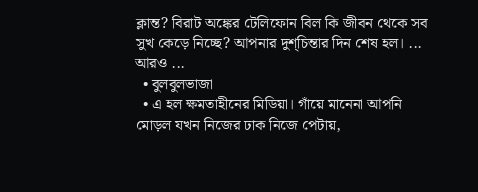ক্লান্ত? বিরাট অঙ্কের টেলিফোন বিল কি জীবন থেকে সব সুখ কেড়ে নিচ্ছে? আপনার দুশ্‌চিন্তার দিন শেষ হল। ... আরও ...
  • বুলবুলভাজা
  • এ হল ক্ষমতাহীনের মিডিয়া। গাঁয়ে মানেনা আপনি মোড়ল যখন নিজের ঢাক নিজে পেটায়,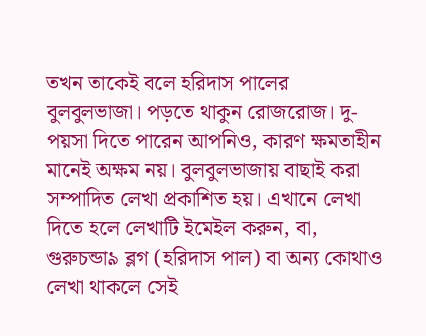তখন তাকেই বলে হরিদাস পালের বুলবুলভাজা। পড়তে থাকুন রোজরোজ। দু-পয়সা দিতে পারেন আপনিও, কারণ ক্ষমতাহীন মানেই অক্ষম নয়। বুলবুলভাজায় বাছাই করা সম্পাদিত লেখা প্রকাশিত হয়। এখানে লেখা দিতে হলে লেখাটি ইমেইল করুন, বা, গুরুচন্ডা৯ ব্লগ (হরিদাস পাল) বা অন্য কোথাও লেখা থাকলে সেই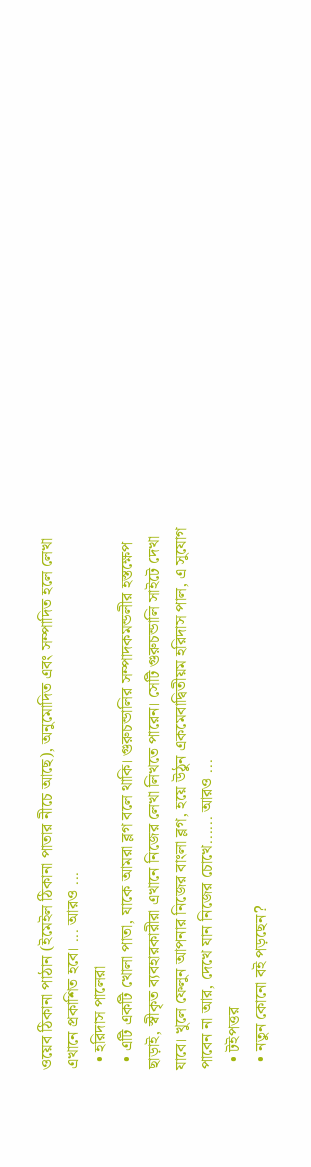ওয়েব ঠিকানা পাঠান (ইমেইল ঠিকানা পাতার নীচে আছে), অনুমোদিত এবং সম্পাদিত হলে লেখা এখানে প্রকাশিত হবে। ... আরও ...
  • হরিদাস পালেরা
  • এটি একটি খোলা পাতা, যাকে আমরা ব্লগ বলে থাকি। গুরুচন্ডালির সম্পাদকমন্ডলীর হস্তক্ষেপ ছাড়াই, স্বীকৃত ব্যবহারকারীরা এখানে নিজের লেখা লিখতে পারেন। সেটি গুরুচন্ডালি সাইটে দেখা যাবে। খুলে ফেলুন আপনার নিজের বাংলা ব্লগ, হয়ে উঠুন একমেবাদ্বিতীয়ম হরিদাস পাল, এ সুযোগ পাবেন না আর, দেখে যান নিজের চোখে...... আরও ...
  • টইপত্তর
  • নতুন কোনো বই পড়ছেন?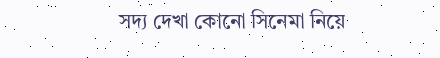সদ্য দেখা কোনো সিনেমা নিয়ে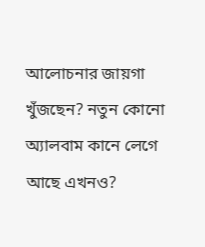আলোচনার জায়গা খুঁজছেন? নতুন কোনো অ্যালবাম কানে লেগে আছে এখনও?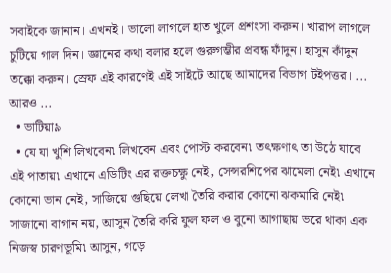সবাইকে জানান। এখনই। ভালো লাগলে হাত খুলে প্রশংসা করুন। খারাপ লাগলে চুটিয়ে গাল দিন। জ্ঞানের কথা বলার হলে গুরুগম্ভীর প্রবন্ধ ফাঁদুন। হাসুন কাঁদুন তক্কো করুন। স্রেফ এই কারণেই এই সাইটে আছে আমাদের বিভাগ টইপত্তর। ... আরও ...
  • ভাটিয়া৯
  • যে যা খুশি লিখবেন৷ লিখবেন এবং পোস্ট করবেন৷ তৎক্ষণাৎ তা উঠে যাবে এই পাতায়৷ এখানে এডিটিং এর রক্তচক্ষু নেই, সেন্সরশিপের ঝামেলা নেই৷ এখানে কোনো ভান নেই, সাজিয়ে গুছিয়ে লেখা তৈরি করার কোনো ঝকমারি নেই৷ সাজানো বাগান নয়, আসুন তৈরি করি ফুল ফল ও বুনো আগাছায় ভরে থাকা এক নিজস্ব চারণভূমি৷ আসুন, গড়ে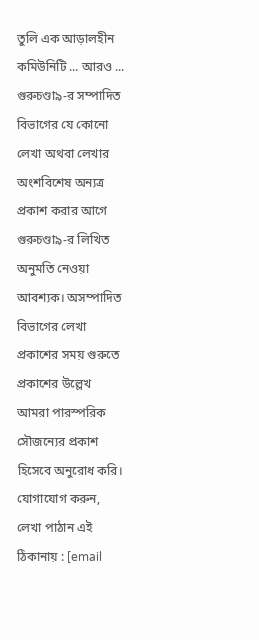তুলি এক আড়ালহীন কমিউনিটি ... আরও ...
গুরুচণ্ডা৯-র সম্পাদিত বিভাগের যে কোনো লেখা অথবা লেখার অংশবিশেষ অন্যত্র প্রকাশ করার আগে গুরুচণ্ডা৯-র লিখিত অনুমতি নেওয়া আবশ্যক। অসম্পাদিত বিভাগের লেখা প্রকাশের সময় গুরুতে প্রকাশের উল্লেখ আমরা পারস্পরিক সৌজন্যের প্রকাশ হিসেবে অনুরোধ করি। যোগাযোগ করুন, লেখা পাঠান এই ঠিকানায় : [email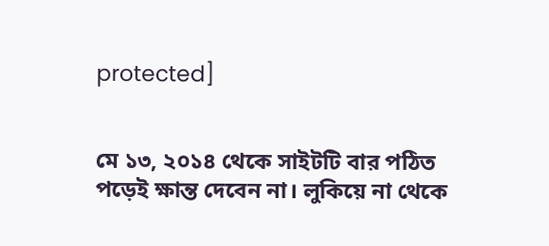protected]


মে ১৩, ২০১৪ থেকে সাইটটি বার পঠিত
পড়েই ক্ষান্ত দেবেন না। লুকিয়ে না থেকে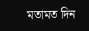মতামত দিন